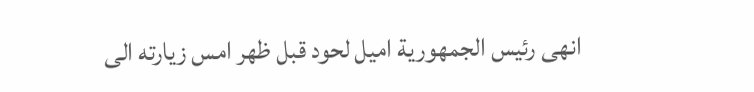انهى رئيس الجمهورية اميل لحود قبل ظهر امس زيارته الى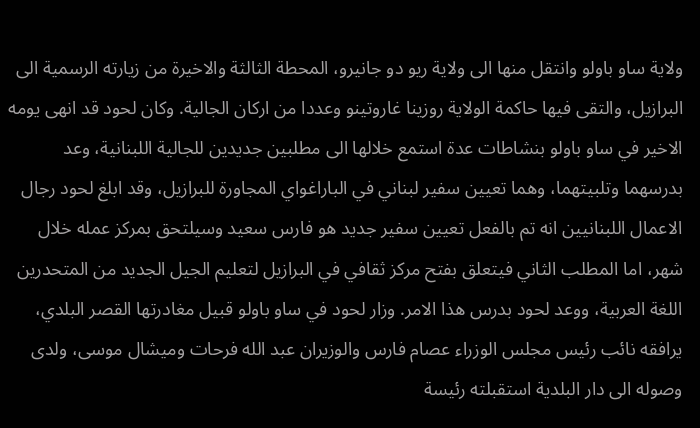ولاية ساو باولو وانتقل منها الى ولاية ريو دو جانيرو، المحطة الثالثة والاخيرة من زيارته الرسمية الى البرازيل، والتقى فيها حاكمة الولاية روزينا غاروتينو وعددا من اركان الجالية. وكان لحود قد انهى يومه الاخير في ساو باولو بنشاطات عدة استمع خلالها الى مطلبين جديدين للجالية اللبنانية، وعد بدرسهما وتلبيتهما، وهما تعيين سفير لبناني في الباراغواي المجاورة للبرازيل، وقد ابلغ لحود رجال الاعمال اللبنانيين انه تم بالفعل تعيين سفير جديد هو فارس سعيد وسيلتحق بمركز عمله خلال شهر، اما المطلب الثاني فيتعلق بفتح مركز ثقافي في البرازيل لتعليم الجيل الجديد من المتحدرين اللغة العربية، ووعد لحود بدرس هذا الامر. وزار لحود في ساو باولو قبيل مغادرتها القصر البلدي، يرافقه نائب رئيس مجلس الوزراء عصام فارس والوزيران عبد الله فرحات وميشال موسى، ولدى وصوله الى دار البلدية استقبلته رئيسة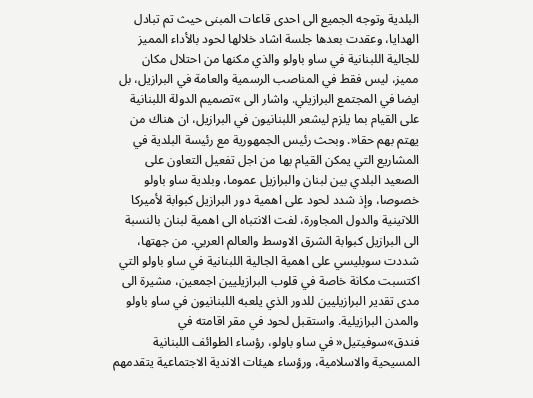البلدية وتوجه الجميع الى احدى قاعات المبنى حيث تم تبادل الهدايا، وعقدت بعدها جلسة اشاد خلالها لحود بالأداء المميز للجالية اللبنانية في ساو باولو والذي مكنها من احتلال مكان مميز، ليس فقط في المناصب الرسمية والعامة في البرازيل، بل ايضا في المجتمع البرازيلي. واشار الى »تصميم الدولة اللبنانية على القيام بما يلزم ليشعر اللبنانيون في البرازيل، ان هناك من يهتم بهم حقا«. وبحث رئيس الجمهورية مع رئيسة البلدية في المشاريع التي يمكن القيام بها من اجل تفعيل التعاون على الصعيد البلدي بين لبنان والبرازيل عموما، وبلدية ساو باولو خصوصا، وإذ شدد لحود على اهمية دور البرازيل كبوابة لأميركا اللاتينية والدول المجاورة، لفت الانتباه الى اهمية لبنان بالنسبة الى البرازيل كبوابة الشرق الاوسط والعالم العربي. من جهتها، شددت سوبليسي على اهمية الجالية اللبنانية في ساو باولو التي اكتسبت مكانة خاصة في قلوب البرازيليين اجمعين، مشيرة الى مدى تقدير البرازيليين للدور الذي يلعبه اللبنانيون في ساو باولو والمدن البرازيلية. واستقبل لحود في مقر اقامته في فندق»سوفيتيل« في ساو باولو، رؤساء الطوائف اللبنانية المسيحية والاسلامية، ورؤساء هيئات الاندية الاجتماعية يتقدمهم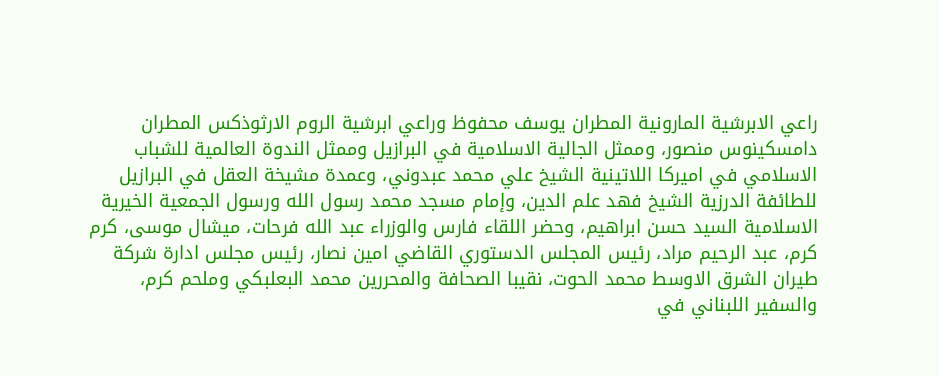راعي الابرشية المارونية المطران يوسف محفوظ وراعي ابرشية الروم الارثوذكس المطران دامسكينوس منصور، وممثل الجالية الاسلامية في البرازيل وممثل الندوة العالمية للشباب الاسلامي في اميركا اللاتينية الشيخ علي محمد عبدوني، وعمدة مشيخة العقل في البرازيل للطائفة الدرزية الشيخ فهد علم الدين، وإمام مسجد محمد رسول الله ورسول الجمعية الخيرية الاسلامية السيد حسن ابراهيم، وحضر اللقاء فارس والوزراء عبد الله فرحات، ميشال موسى، كرم كرم، عبد الرحيم مراد، رئيس المجلس الدستوري القاضي امين نصار، رئيس مجلس ادارة شركة طيران الشرق الاوسط محمد الحوت، نقيبا الصحافة والمحررين محمد البعلبكي وملحم كرم، والسفير اللبناني في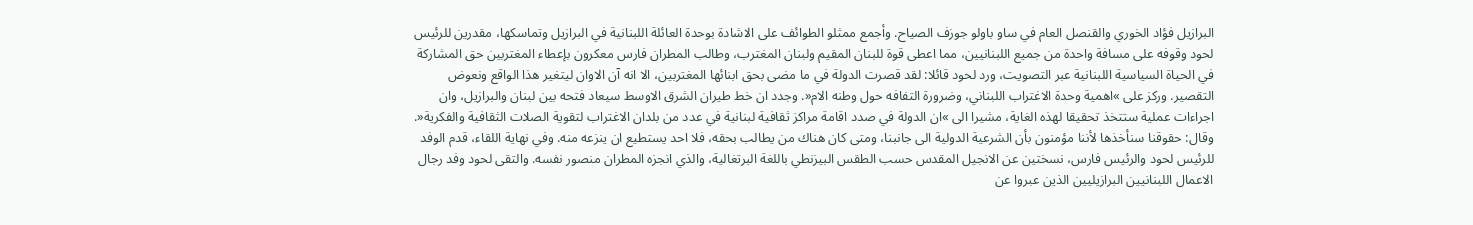البرازيل فؤاد الخوري والقنصل العام في ساو باولو جوزف الصياح. وأجمع ممثلو الطوائف على الاشادة بوحدة العائلة اللبنانية في البرازيل وتماسكها، مقدرين للرئيس لحود وقوفه على مسافة واحدة من جميع اللبنانيين، مما اعطى قوة للبنان المقيم ولبنان المغترب، وطالب المطران فارس معكرون بإعطاء المغتربين حق المشاركة في الحياة السياسية اللبنانية عبر التصويت، ورد لحود قائلا: لقد قصرت الدولة في ما مضى بحق ابنائها المغتربين، الا انه آن الاوان ليتغير هذا الواقع ونعوض التقصير. وركز على »اهمية وحدة الاغتراب اللبناني، وضرورة التفافه حول وطنه الام«. وجدد ان خط طيران الشرق الاوسط سيعاد فتحه بين لبنان والبرازيل، وان اجراءات عملية ستتخذ تحقيقا لهذه الغاية، مشيرا الى »ان الدولة في صدد اقامة مراكز ثقافية لبنانية في عدد من بلدان الاغتراب لتقوية الصلات الثقافية والفكرية«. وقال: حقوقنا سنأخذها لأننا مؤمنون بأن الشرعية الدولية الى جانبنا، ومتى كان هناك من يطالب بحقه، فلا احد يستطيع ان ينزعه منه. وفي نهاية اللقاء، قدم الوفد للرئيس لحود والرئيس فارس، نسختين عن الانجيل المقدس حسب الطقس البيزنطي باللغة البرتغالية، والذي انجزه المطران منصور نفسه. والتقى لحود وفد رجال الاعمال اللبنانيين البرازيليين الذين عبروا عن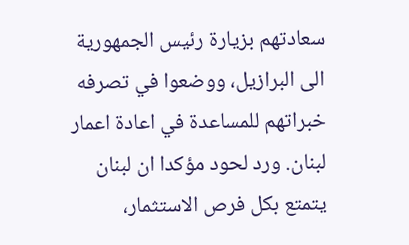سعادتهم بزيارة رئيس الجمهورية الى البرازيل، ووضعوا في تصرفه خبراتهم للمساعدة في اعادة اعمار لبنان. ورد لحود مؤكدا ان لبنان يتمتع بكل فرص الاستثمار،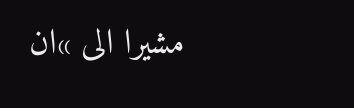مشيرا الى »ان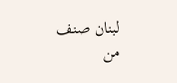لبنان صنف من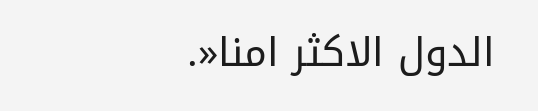الدول الاكثر امنا«.